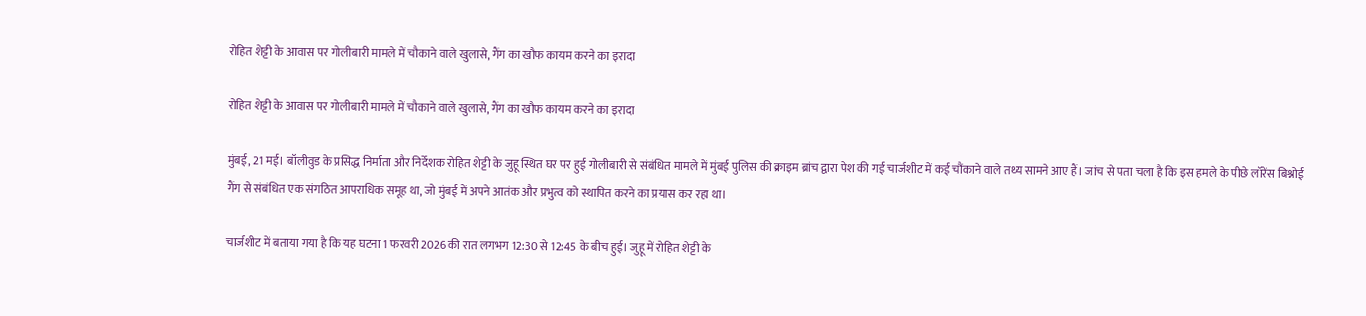रोहित शेट्टी के आवास पर गोलीबारी मामले में चौकाने वाले खुलासे, गैंग का खौफ कायम करने का इरादा

रोहित शेट्टी के आवास पर गोलीबारी मामले में चौकाने वाले खुलासे, गैंग का खौफ कायम करने का इरादा

मुंबई, 21 मई। बॉलीवुड के प्रसिद्ध निर्माता और निर्देशक रोहित शेट्टी के जुहू स्थित घर पर हुई गोलीबारी से संबंधित मामले में मुंबई पुलिस की क्राइम ब्रांच द्वारा पेश की गई चार्जशीट में कई चौंकाने वाले तथ्य सामने आए हैं। जांच से पता चला है कि इस हमले के पीछे लॉरेंस बिश्नोई गैंग से संबंधित एक संगठित आपराधिक समूह था, जो मुंबई में अपने आतंक और प्रभुत्व को स्थापित करने का प्रयास कर रहा था।

चार्जशीट में बताया गया है कि यह घटना 1 फरवरी 2026 की रात लगभग 12:30 से 12:45 के बीच हुई। जुहू में रोहित शेट्टी के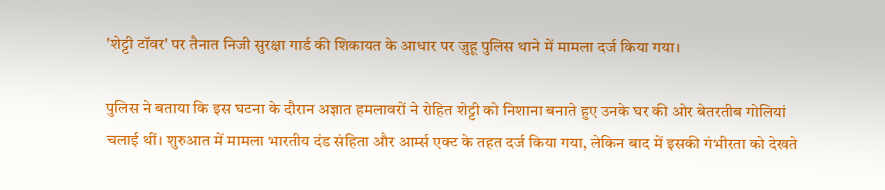'शेट्टी टॉवर' पर तैनात निजी सुरक्षा गार्ड की शिकायत के आधार पर जुहू पुलिस थाने में मामला दर्ज किया गया।

पुलिस ने बताया कि इस घटना के दौरान अज्ञात हमलावरों ने रोहित शेट्टी को निशाना बनाते हुए उनके घर की ओर बेतरतीब गोलियां चलाई थीं। शुरुआत में मामला भारतीय दंड संहिता और आर्म्स एक्ट के तहत दर्ज किया गया, लेकिन बाद में इसकी गंभीरता को देखते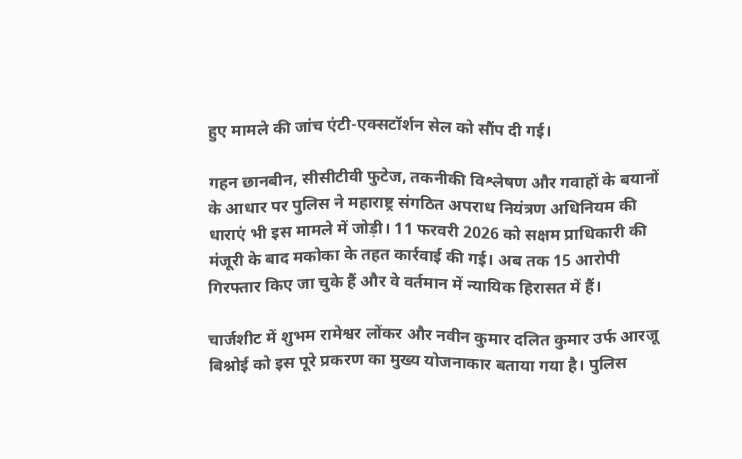हुए मामले की जांच एंटी-एक्सटॉर्शन सेल को सौंप दी गई।

गहन छानबीन, सीसीटीवी फुटेज, तकनीकी विश्लेषण और गवाहों के बयानों के आधार पर पुलिस ने महाराष्ट्र संगठित अपराध नियंत्रण अधिनियम की धाराएं भी इस मामले में जोड़ी। 11 फरवरी 2026 को सक्षम प्राधिकारी की मंजूरी के बाद मकोका के तहत कार्रवाई की गई। अब तक 15 आरोपी गिरफ्तार किए जा चुके हैं और वे वर्तमान में न्यायिक हिरासत में हैं।

चार्जशीट में शुभम रामेश्वर लोंकर और नवीन कुमार दलित कुमार उर्फ आरजू बिश्नोई को इस पूरे प्रकरण का मुख्य योजनाकार बताया गया है। पुलिस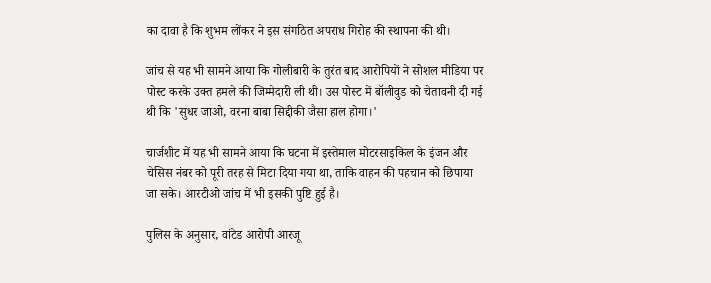का दावा है कि शुभम लोंकर ने इस संगठित अपराध गिरोह की स्थापना की थी।

जांच से यह भी सामने आया कि गोलीबारी के तुरंत बाद आरोपियों ने सोशल मीडिया पर पोस्ट करके उक्त हमले की जिम्मेदारी ली थी। उस पोस्ट में बॉलीवुड को चेतावनी दी गई थी कि 'सुधर जाओ, वरना बाबा सिद्दीकी जैसा हाल होगा।'

चार्जशीट में यह भी सामने आया कि घटना में इस्तेमाल मोटरसाइकिल के इंजन और चेसिस नंबर को पूरी तरह से मिटा दिया गया था, ताकि वाहन की पहचान को छिपाया जा सके। आरटीओ जांच में भी इसकी पुष्टि हुई है।

पुलिस के अनुसार, वांटेड आरोपी आरजू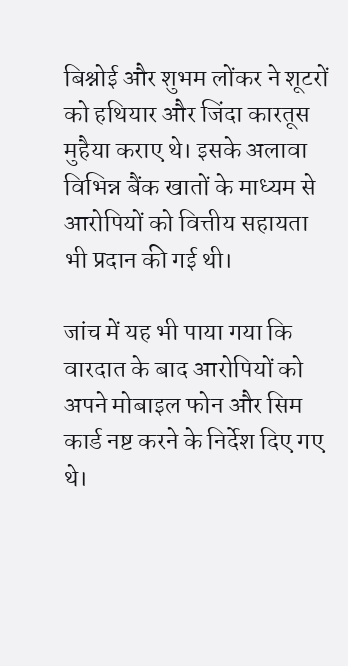बिश्नोई और शुभम लोंकर ने शूटरों को हथियार और जिंदा कारतूस मुहैया कराए थे। इसके अलावा विभिन्न बैंक खातों के माध्यम से आरोपियों को वित्तीय सहायता भी प्रदान की गई थी।

जांच में यह भी पाया गया कि वारदात के बाद आरोपियों को अपने मोबाइल फोन और सिम कार्ड नष्ट करने के निर्देश दिए गए थे।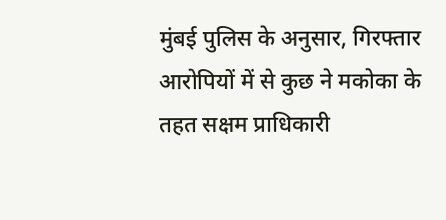मुंबई पुलिस के अनुसार, गिरफ्तार आरोपियों में से कुछ ने मकोका के तहत सक्षम प्राधिकारी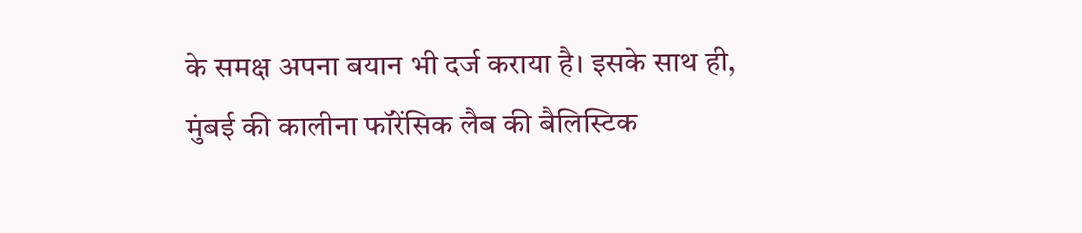के समक्ष अपना बयान भी दर्ज कराया है। इसके साथ ही, मुंबई की कालीना फॉरेंसिक लैब की बैलिस्टिक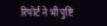रिपोर्ट ने भी पुष्टि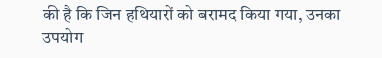की है कि जिन हथियारों को बरामद किया गया, उनका उपयोग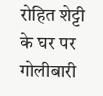रोहित शेट्टी के घर पर गोलीबारी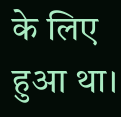के लिए हुआ था।